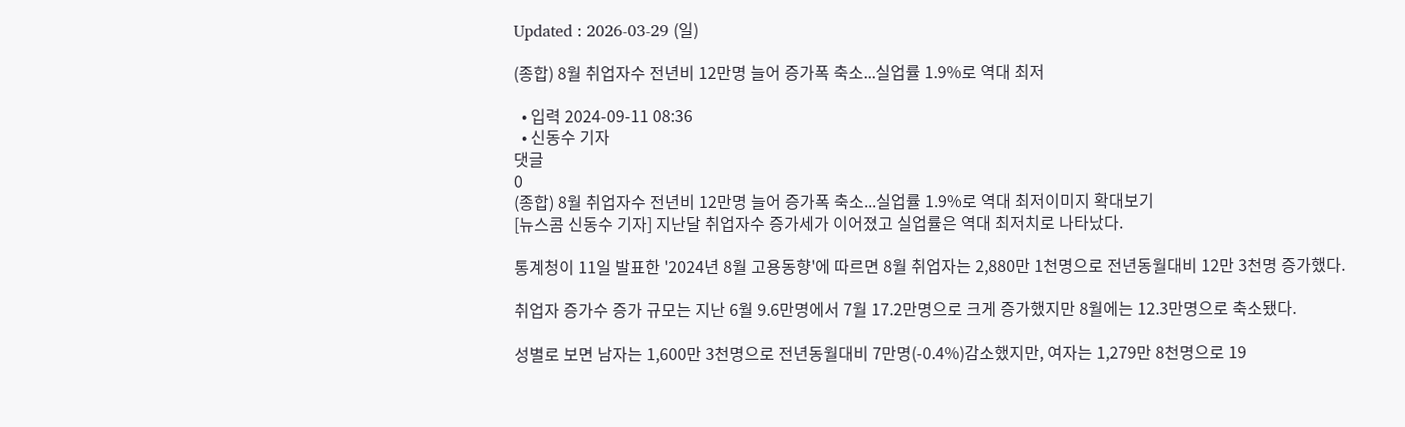Updated : 2026-03-29 (일)

(종합) 8월 취업자수 전년비 12만명 늘어 증가폭 축소...실업률 1.9%로 역대 최저

  • 입력 2024-09-11 08:36
  • 신동수 기자
댓글
0
(종합) 8월 취업자수 전년비 12만명 늘어 증가폭 축소...실업률 1.9%로 역대 최저이미지 확대보기
[뉴스콤 신동수 기자] 지난달 취업자수 증가세가 이어졌고 실업률은 역대 최저치로 나타났다.

통계청이 11일 발표한 '2024년 8월 고용동향'에 따르면 8월 취업자는 2,880만 1천명으로 전년동월대비 12만 3천명 증가했다.

취업자 증가수 증가 규모는 지난 6월 9.6만명에서 7월 17.2만명으로 크게 증가했지만 8월에는 12.3만명으로 축소됐다.

성별로 보면 남자는 1,600만 3천명으로 전년동월대비 7만명(-0.4%)감소했지만, 여자는 1,279만 8천명으로 19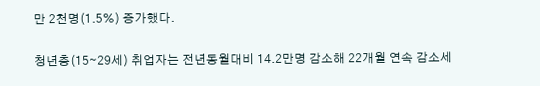만 2천명(1.5%) 증가했다.

청년층(15∼29세) 취업자는 전년동월대비 14.2만명 감소해 22개월 연속 감소세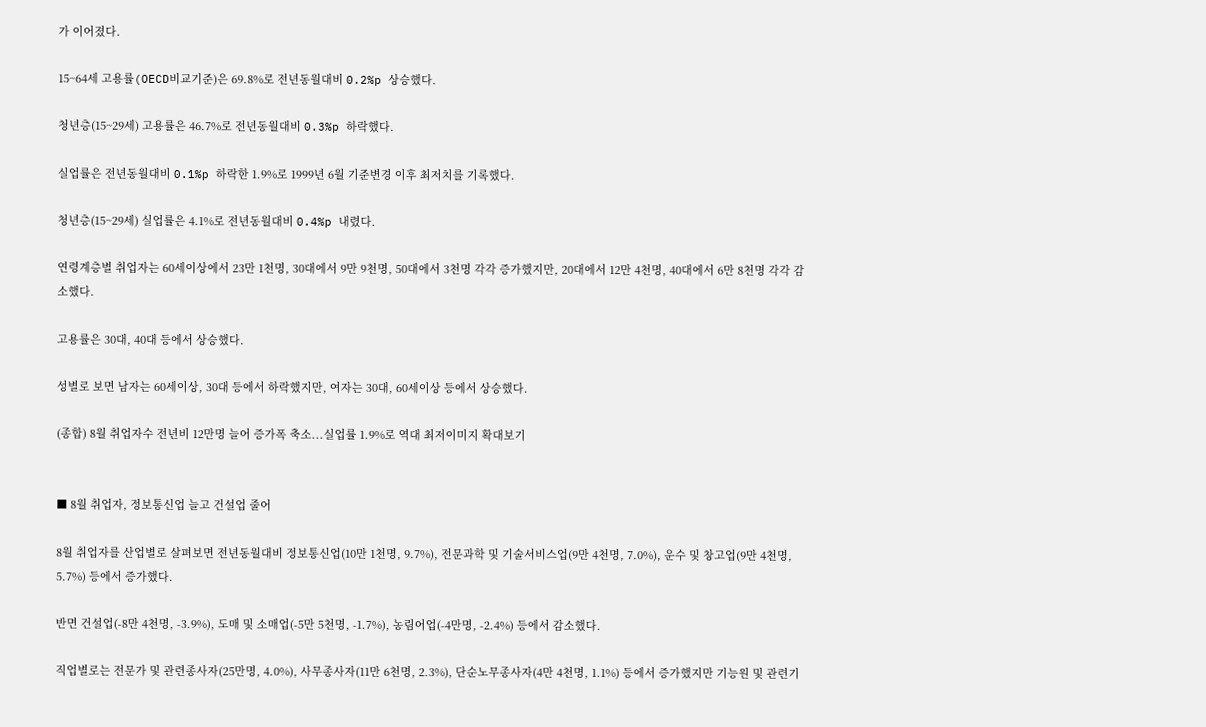가 이어졌다.

15~64세 고용률(OECD비교기준)은 69.8%로 전년동월대비 0.2%p 상승했다.

청년층(15~29세) 고용률은 46.7%로 전년동월대비 0.3%p 하락했다.

실업률은 전년동월대비 0.1%p 하락한 1.9%로 1999년 6월 기준변경 이후 최저치를 기록했다.

청년층(15~29세) 실업률은 4.1%로 전년동월대비 0.4%p 내렸다.

연령계층별 취업자는 60세이상에서 23만 1천명, 30대에서 9만 9천명, 50대에서 3천명 각각 증가했지만, 20대에서 12만 4천명, 40대에서 6만 8천명 각각 감소했다.

고용률은 30대, 40대 등에서 상승했다.

성별로 보면 남자는 60세이상, 30대 등에서 하락했지만, 여자는 30대, 60세이상 등에서 상승했다.

(종합) 8월 취업자수 전년비 12만명 늘어 증가폭 축소...실업률 1.9%로 역대 최저이미지 확대보기


■ 8월 취업자, 정보통신업 늘고 건설업 줄어

8월 취업자를 산업별로 살펴보면 전년동월대비 정보통신업(10만 1천명, 9.7%), 전문과학 및 기술서비스업(9만 4천명, 7.0%), 운수 및 창고업(9만 4천명, 5.7%) 등에서 증가했다.

반면 건설업(-8만 4천명, -3.9%), 도매 및 소매업(-5만 5천명, -1.7%), 농림어업(-4만명, -2.4%) 등에서 감소했다.

직업별로는 전문가 및 관련종사자(25만명, 4.0%), 사무종사자(11만 6천명, 2.3%), 단순노무종사자(4만 4천명, 1.1%) 등에서 증가했지만 기능원 및 관련기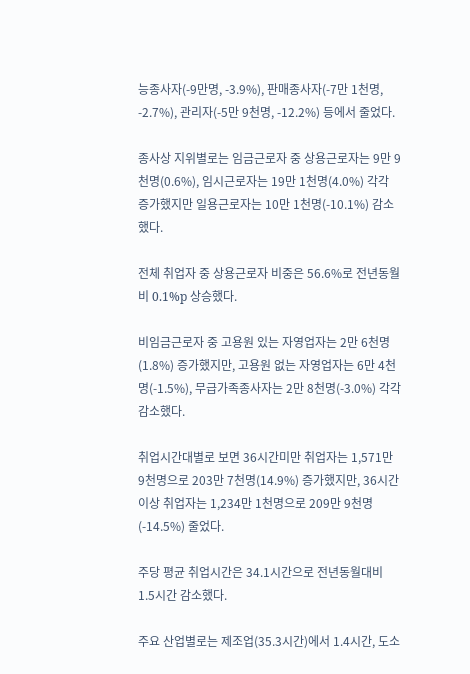능종사자(-9만명, -3.9%), 판매종사자(-7만 1천명, -2.7%), 관리자(-5만 9천명, -12.2%) 등에서 줄었다.

종사상 지위별로는 임금근로자 중 상용근로자는 9만 9천명(0.6%), 임시근로자는 19만 1천명(4.0%) 각각 증가했지만 일용근로자는 10만 1천명(-10.1%) 감소했다.

전체 취업자 중 상용근로자 비중은 56.6%로 전년동월비 0.1%p 상승했다.

비임금근로자 중 고용원 있는 자영업자는 2만 6천명(1.8%) 증가했지만, 고용원 없는 자영업자는 6만 4천명(-1.5%), 무급가족종사자는 2만 8천명(-3.0%) 각각 감소했다.

취업시간대별로 보면 36시간미만 취업자는 1,571만 9천명으로 203만 7천명(14.9%) 증가했지만, 36시간이상 취업자는 1,234만 1천명으로 209만 9천명(-14.5%) 줄었다.

주당 평균 취업시간은 34.1시간으로 전년동월대비 1.5시간 감소했다.

주요 산업별로는 제조업(35.3시간)에서 1.4시간, 도소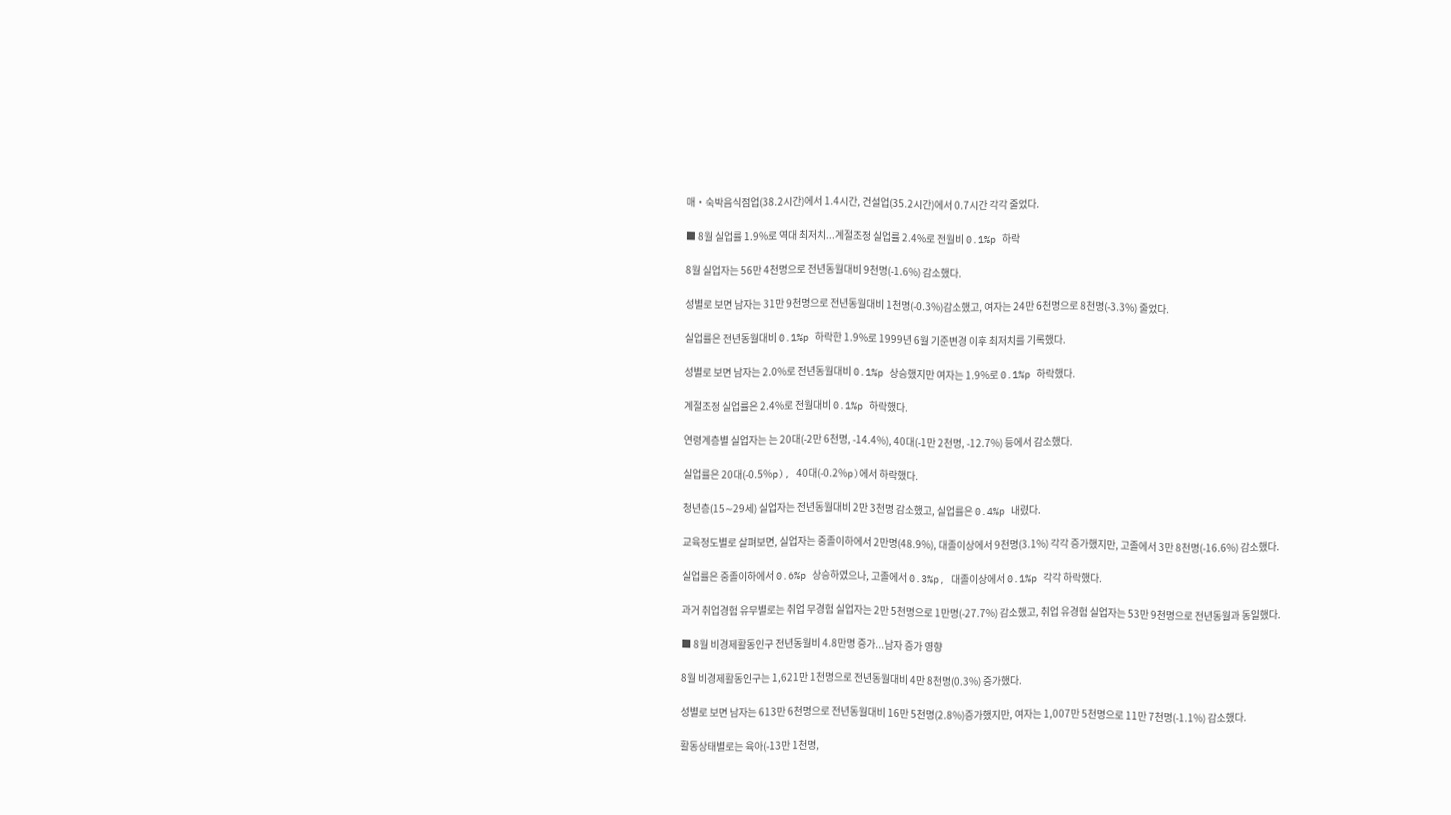매‧숙박음식점업(38.2시간)에서 1.4시간, 건설업(35.2시간)에서 0.7시간 각각 줄었다.

■ 8월 실업률 1.9%로 역대 최저치...계절조정 실업률 2.4%로 전월비 0.1%p 하락

8월 실업자는 56만 4천명으로 전년동월대비 9천명(-1.6%) 감소했다.

성별로 보면 남자는 31만 9천명으로 전년동월대비 1천명(-0.3%)감소했고, 여자는 24만 6천명으로 8천명(-3.3%) 줄었다.

실업률은 전년동월대비 0.1%p 하락한 1.9%로 1999년 6월 기준변경 이후 최저치를 기록했다.

성별로 보면 남자는 2.0%로 전년동월대비 0.1%p 상승했지만 여자는 1.9%로 0.1%p 하락했다.

계절조정 실업률은 2.4%로 전월대비 0.1%p 하락했다.

연령계층별 실업자는 는 20대(-2만 6천명, -14.4%), 40대(-1만 2천명, -12.7%) 등에서 감소했다.

실업률은 20대(-0.5%p), 40대(-0.2%p)에서 하락했다.

청년층(15∼29세) 실업자는 전년동월대비 2만 3천명 감소했고, 실업률은 0.4%p 내렸다.

교육정도별로 살펴보면, 실업자는 중졸이하에서 2만명(48.9%), 대졸이상에서 9천명(3.1%) 각각 증가했지만, 고졸에서 3만 8천명(-16.6%) 감소했다.

실업률은 중졸이하에서 0.6%p 상승하였으나, 고졸에서 0.3%p, 대졸이상에서 0.1%p 각각 하락했다.

과거 취업경험 유무별로는 취업 무경험 실업자는 2만 5천명으로 1만명(-27.7%) 감소했고, 취업 유경험 실업자는 53만 9천명으로 전년동월과 동일했다.

■ 8월 비경제활동인구 전년동월비 4.8만명 증가...남자 증가 영향

8월 비경제활동인구는 1,621만 1천명으로 전년동월대비 4만 8천명(0.3%) 증가했다.

성별로 보면 남자는 613만 6천명으로 전년동월대비 16만 5천명(2.8%)증가했지만, 여자는 1,007만 5천명으로 11만 7천명(-1.1%) 감소했다.

활동상태별로는 육아(-13만 1천명,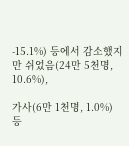-15.1%) 등에서 감소했지만 쉬었음(24만 5천명, 10.6%),

가사(6만 1천명, 1.0%) 등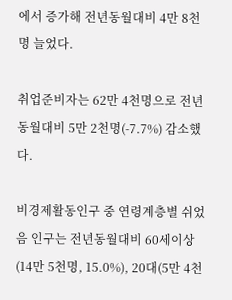에서 증가해 전년동월대비 4만 8천명 늘었다.

취업준비자는 62만 4천명으로 전년동월대비 5만 2천명(-7.7%) 감소했다.

비경제활동인구 중 연령계층별 쉬었음 인구는 전년동월대비 60세이상(14만 5천명, 15.0%), 20대(5만 4천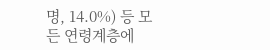명, 14.0%) 등 모든 연령계층에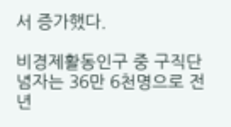서 증가했다.

비경제활동인구 중 구직단념자는 36만 6천명으로 전년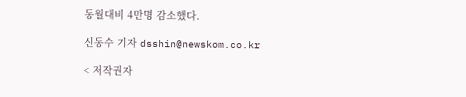동월대비 4만명 감소했다.

신동수 기자 dsshin@newskom.co.kr

< 저작권자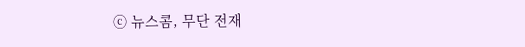ⓒ 뉴스콤, 무단 전재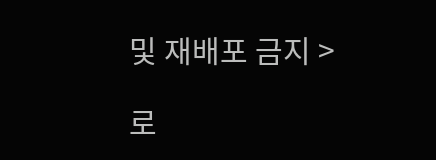및 재배포 금지 >

로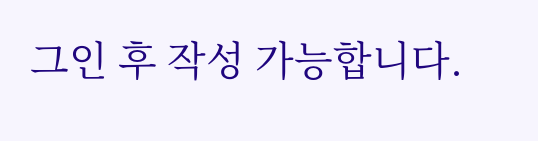그인 후 작성 가능합니다.